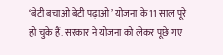‘बेटी बचाओ बेटी पढ़ाओ’ योजना के 11 साल पूरे हो चुके हैं. सरकार ने योजना को लेकर पूछे गए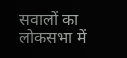सवालों का लोकसभा में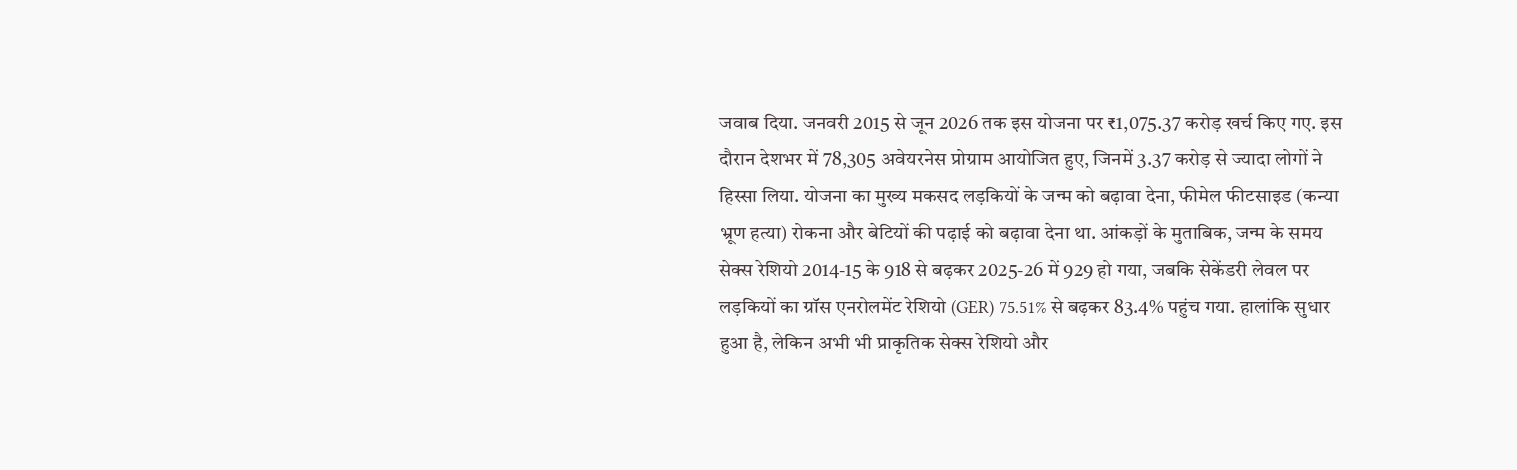जवाब दिया. जनवरी 2015 से जून 2026 तक इस योजना पर ₹1,075.37 करोड़ खर्च किए गए. इस दौरान देशभर में 78,305 अवेयरनेस प्रोग्राम आयोजित हुए, जिनमें 3.37 करोड़ से ज्यादा लोगों ने हिस्सा लिया. योजना का मुख्य मकसद लड़कियों के जन्म को बढ़ावा देना, फीमेल फीटसाइड (कन्या भ्रूण हत्या) रोकना और बेटियों की पढ़ाई को बढ़ावा देना था. आंकड़ों के मुताबिक, जन्म के समय सेक्स रेशियो 2014-15 के 918 से बढ़कर 2025-26 में 929 हो गया, जबकि सेकेंडरी लेवल पर लड़कियों का ग्रॉस एनरोलमेंट रेशियो (GER) 75.51% से बढ़कर 83.4% पहुंच गया. हालांकि सुधार हुआ है, लेकिन अभी भी प्राकृतिक सेक्स रेशियो और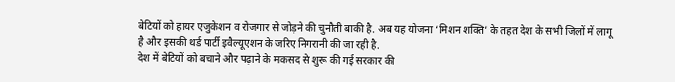बेटियों को हायर एजुकेशन व रोजगार से जोड़ने की चुनौती बाकी है. अब यह योजना ‘मिशन शक्ति’ के तहत देश के सभी जिलों में लागू है और इसकी थर्ड पार्टी इवैल्यूएशन के जरिए निगरानी की जा रही है.
देश में बेटियों को बचाने और पढ़ाने के मकसद से शुरू की गई सरकार की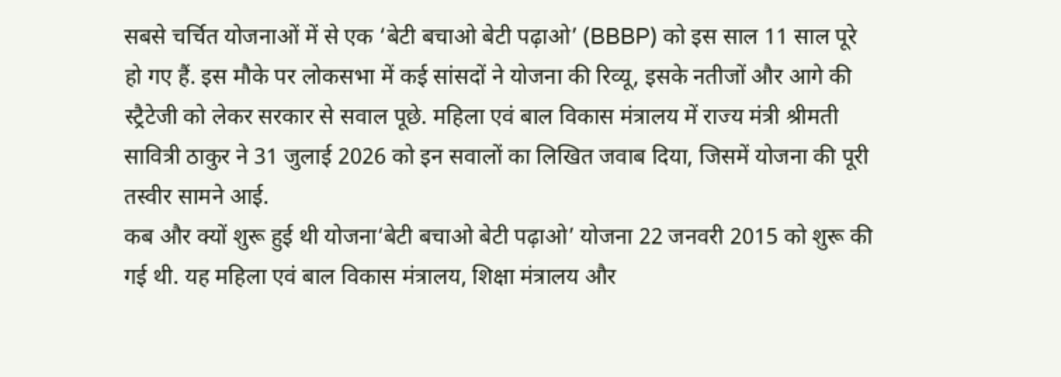सबसे चर्चित योजनाओं में से एक ‘बेटी बचाओ बेटी पढ़ाओ’ (BBBP) को इस साल 11 साल पूरे हो गए हैं. इस मौके पर लोकसभा में कई सांसदों ने योजना की रिव्यू, इसके नतीजों और आगे की स्ट्रैटेजी को लेकर सरकार से सवाल पूछे. महिला एवं बाल विकास मंत्रालय में राज्य मंत्री श्रीमती सावित्री ठाकुर ने 31 जुलाई 2026 को इन सवालों का लिखित जवाब दिया, जिसमें योजना की पूरी तस्वीर सामने आई.
कब और क्यों शुरू हुई थी योजना‘बेटी बचाओ बेटी पढ़ाओ’ योजना 22 जनवरी 2015 को शुरू की गई थी. यह महिला एवं बाल विकास मंत्रालय, शिक्षा मंत्रालय और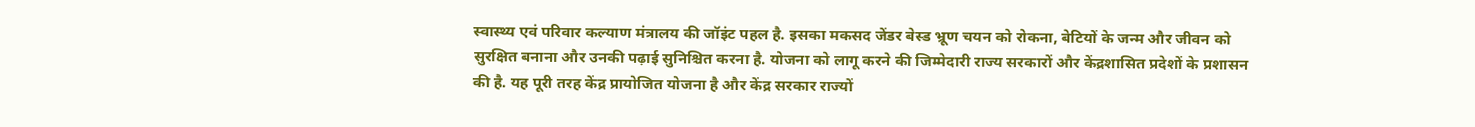स्वास्थ्य एवं परिवार कल्याण मंत्रालय की जॉइंट पहल है. इसका मकसद जेंडर बेस्ड भ्रूण चयन को रोकना, बेटियों के जन्म और जीवन को सुरक्षित बनाना और उनकी पढ़ाई सुनिश्चित करना है. योजना को लागू करने की जिम्मेदारी राज्य सरकारों और केंद्रशासित प्रदेशों के प्रशासन की है. यह पूरी तरह केंद्र प्रायोजित योजना है और केंद्र सरकार राज्यों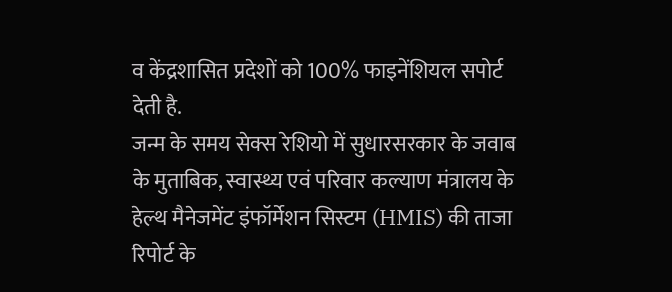व केंद्रशासित प्रदेशों को 100% फाइनेंशियल सपोर्ट देती है.
जन्म के समय सेक्स रेशियो में सुधारसरकार के जवाब के मुताबिक, स्वास्थ्य एवं परिवार कल्याण मंत्रालय के हेल्थ मैनेजमेंट इंफॉर्मेशन सिस्टम (HMIS) की ताजा रिपोर्ट के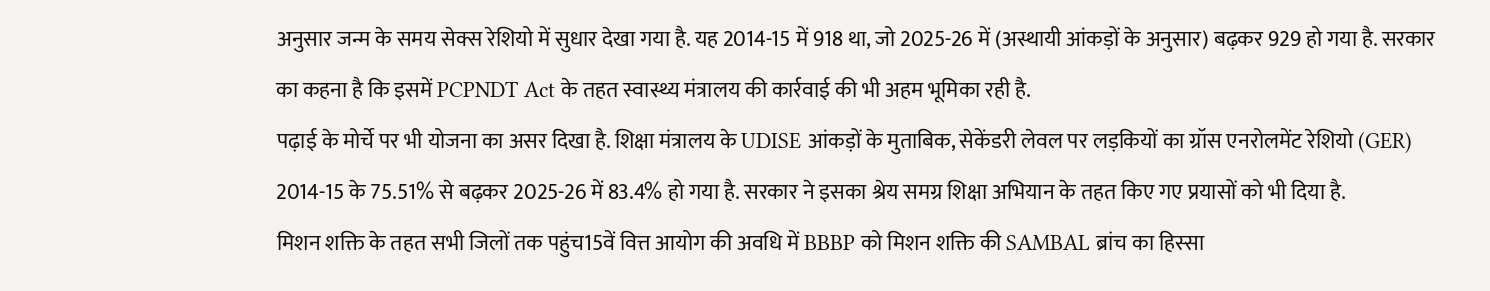अनुसार जन्म के समय सेक्स रेशियो में सुधार देखा गया है. यह 2014-15 में 918 था, जो 2025-26 में (अस्थायी आंकड़ों के अनुसार) बढ़कर 929 हो गया है. सरकार का कहना है कि इसमें PCPNDT Act के तहत स्वास्थ्य मंत्रालय की कार्रवाई की भी अहम भूमिका रही है.
पढ़ाई के मोर्चे पर भी योजना का असर दिखा है. शिक्षा मंत्रालय के UDISE आंकड़ों के मुताबिक, सेकेंडरी लेवल पर लड़कियों का ग्रॉस एनरोलमेंट रेशियो (GER) 2014-15 के 75.51% से बढ़कर 2025-26 में 83.4% हो गया है. सरकार ने इसका श्रेय समग्र शिक्षा अभियान के तहत किए गए प्रयासों को भी दिया है.
मिशन शक्ति के तहत सभी जिलों तक पहुंच15वें वित्त आयोग की अवधि में BBBP को मिशन शक्ति की SAMBAL ब्रांच का हिस्सा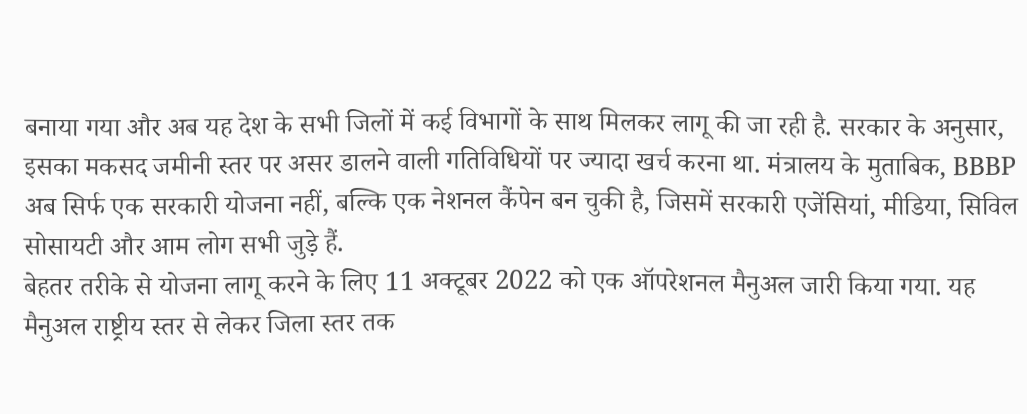बनाया गया और अब यह देश के सभी जिलों में कई विभागों के साथ मिलकर लागू की जा रही है. सरकार के अनुसार, इसका मकसद जमीनी स्तर पर असर डालने वाली गतिविधियों पर ज्यादा खर्च करना था. मंत्रालय के मुताबिक, BBBP अब सिर्फ एक सरकारी योजना नहीं, बल्कि एक नेशनल कैंपेन बन चुकी है, जिसमें सरकारी एजेंसियां, मीडिया, सिविल सोसायटी और आम लोग सभी जुड़े हैं.
बेहतर तरीके से योजना लागू करने के लिए 11 अक्टूबर 2022 को एक ऑपरेशनल मैनुअल जारी किया गया. यह मैनुअल राष्ट्रीय स्तर से लेकर जिला स्तर तक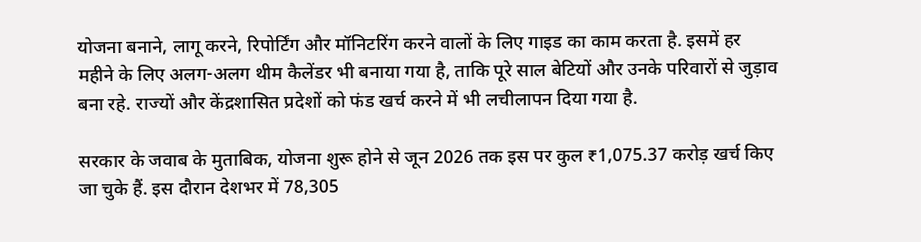योजना बनाने, लागू करने, रिपोर्टिंग और मॉनिटरिंग करने वालों के लिए गाइड का काम करता है. इसमें हर महीने के लिए अलग-अलग थीम कैलेंडर भी बनाया गया है, ताकि पूरे साल बेटियों और उनके परिवारों से जुड़ाव बना रहे. राज्यों और केंद्रशासित प्रदेशों को फंड खर्च करने में भी लचीलापन दिया गया है.

सरकार के जवाब के मुताबिक, योजना शुरू होने से जून 2026 तक इस पर कुल ₹1,075.37 करोड़ खर्च किए जा चुके हैं. इस दौरान देशभर में 78,305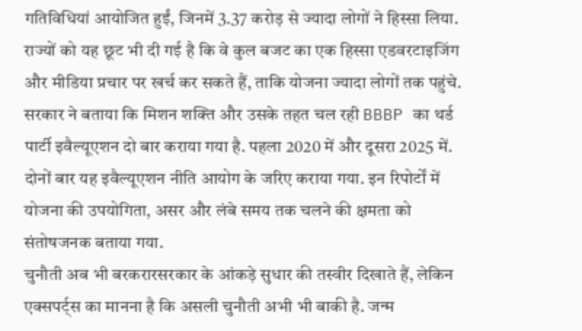गतिविधियां आयोजित हुईं, जिनमें 3.37 करोड़ से ज्यादा लोगों ने हिस्सा लिया. राज्यों को यह छूट भी दी गई है कि वे कुल बजट का एक हिस्सा एडवरटाइजिंग और मीडिया प्रचार पर खर्च कर सकते हैं, ताकि योजना ज्यादा लोगों तक पहुंचे.
सरकार ने बताया कि मिशन शक्ति और उसके तहत चल रही BBBP का थर्ड पार्टी इवैल्यूएशन दो बार कराया गया है. पहला 2020 में और दूसरा 2025 में. दोनों बार यह इवैल्यूएशन नीति आयोग के जरिए कराया गया. इन रिपोर्टों में योजना की उपयोगिता, असर और लंबे समय तक चलने की क्षमता को संतोषजनक बताया गया.
चुनौती अब भी बरकरारसरकार के आंकड़े सुधार की तस्वीर दिखाते हैं, लेकिन एक्सपर्ट्स का मानना है कि असली चुनौती अभी भी बाकी है. जन्म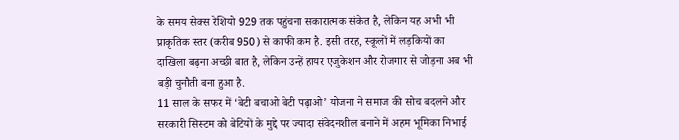के समय सेक्स रेशियो 929 तक पहुंचना सकारात्मक संकेत है, लेकिन यह अभी भी प्राकृतिक स्तर (करीब 950) से काफी कम है. इसी तरह, स्कूलों में लड़कियों का दाखिला बढ़ना अच्छी बात है, लेकिन उन्हें हायर एजुकेशन और रोजगार से जोड़ना अब भी बड़ी चुनौती बना हुआ है.
11 साल के सफर में ‘बेटी बचाओ बेटी पढ़ाओ’ योजना ने समाज की सोच बदलने और सरकारी सिस्टम को बेटियों के मुद्दे पर ज्यादा संवेदनशील बनाने में अहम भूमिका निभाई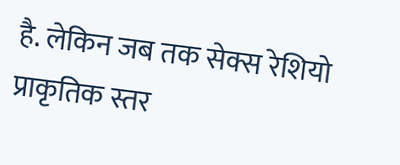है. लेकिन जब तक सेक्स रेशियो प्राकृतिक स्तर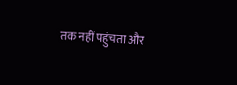तक नहीं पहुंचता और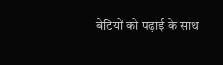बेटियों को पढ़ाई के साथ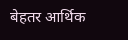बेहतर आर्थिक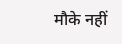मौके नहीं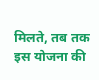मिलते, तब तक इस योजना की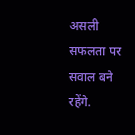असली सफलता पर सवाल बने रहेंगे.